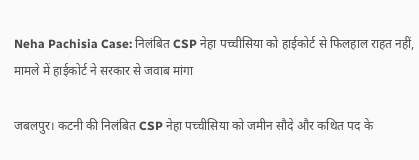Neha Pachisia Case: निलंबित CSP नेहा पच्चीसिया को हाईकोर्ट से फिलहाल राहत नहीं, मामले में हाईकोर्ट ने सरकार से जवाब मांगा

जबलपुर। कटनी की निलंबित CSP नेहा पच्चीसिया को जमीन सौदे और कथित पद के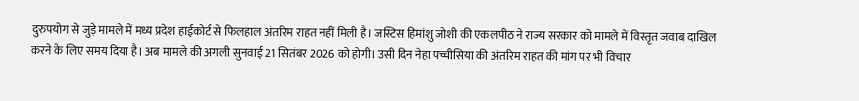दुरुपयोग से जुड़े मामले में मध्य प्रदेश हाईकोर्ट से फिलहाल अंतरिम राहत नहीं मिली है। जस्टिस हिमांशु जोशी की एकलपीठ ने राज्य सरकार को मामले में विस्तृत जवाब दाखिल करने के लिए समय दिया है। अब मामले की अगली सुनवाई 21 सितंबर 2026 को होगी। उसी दिन नेहा पच्चीसिया की अंतरिम राहत की मांग पर भी विचार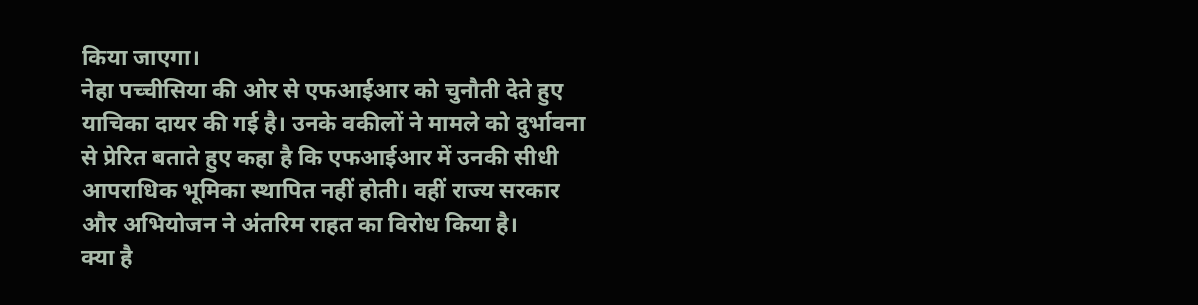किया जाएगा।
नेहा पच्चीसिया की ओर से एफआईआर को चुनौती देते हुए याचिका दायर की गई है। उनके वकीलों ने मामले को दुर्भावना से प्रेरित बताते हुए कहा है कि एफआईआर में उनकी सीधी आपराधिक भूमिका स्थापित नहीं होती। वहीं राज्य सरकार और अभियोजन ने अंतरिम राहत का विरोध किया है।
क्या है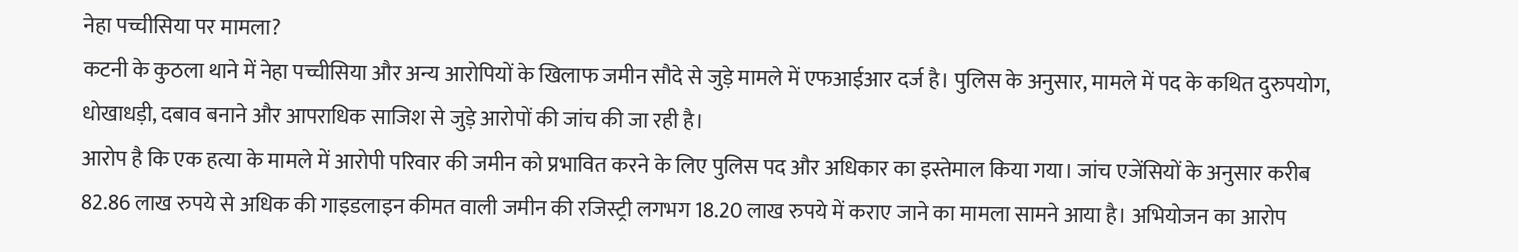नेहा पच्चीसिया पर मामला?
कटनी के कुठला थाने में नेहा पच्चीसिया और अन्य आरोपियों के खिलाफ जमीन सौदे से जुड़े मामले में एफआईआर दर्ज है। पुलिस के अनुसार, मामले में पद के कथित दुरुपयोग, धोखाधड़ी, दबाव बनाने और आपराधिक साजिश से जुड़े आरोपों की जांच की जा रही है।
आरोप है कि एक हत्या के मामले में आरोपी परिवार की जमीन को प्रभावित करने के लिए पुलिस पद और अधिकार का इस्तेमाल किया गया। जांच एजेंसियों के अनुसार करीब 82.86 लाख रुपये से अधिक की गाइडलाइन कीमत वाली जमीन की रजिस्ट्री लगभग 18.20 लाख रुपये में कराए जाने का मामला सामने आया है। अभियोजन का आरोप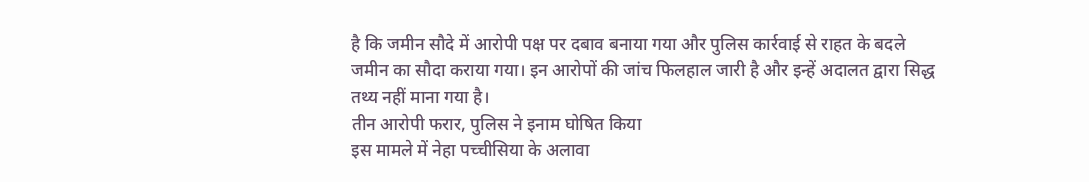है कि जमीन सौदे में आरोपी पक्ष पर दबाव बनाया गया और पुलिस कार्रवाई से राहत के बदले जमीन का सौदा कराया गया। इन आरोपों की जांच फिलहाल जारी है और इन्हें अदालत द्वारा सिद्ध तथ्य नहीं माना गया है।
तीन आरोपी फरार, पुलिस ने इनाम घोषित किया
इस मामले में नेहा पच्चीसिया के अलावा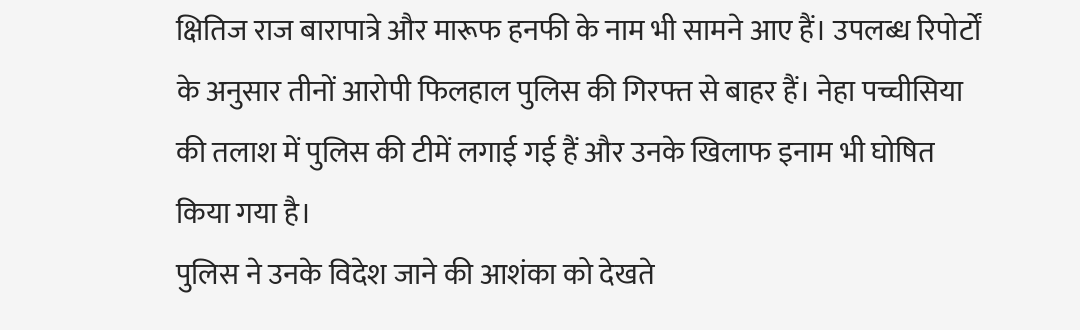क्षितिज राज बारापात्रे और मारूफ हनफी के नाम भी सामने आए हैं। उपलब्ध रिपोर्टों के अनुसार तीनों आरोपी फिलहाल पुलिस की गिरफ्त से बाहर हैं। नेहा पच्चीसिया की तलाश में पुलिस की टीमें लगाई गई हैं और उनके खिलाफ इनाम भी घोषित किया गया है।
पुलिस ने उनके विदेश जाने की आशंका को देखते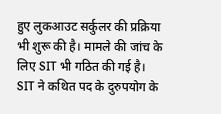हुए लुकआउट सर्कुलर की प्रक्रिया भी शुरू की है। मामले की जांच के लिए SIT भी गठित की गई है। SIT ने कथित पद के दुरुपयोग के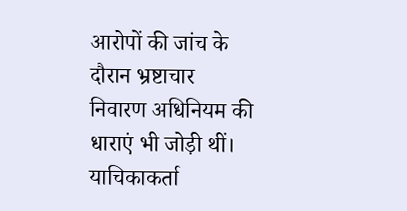आरोपों की जांच के दौरान भ्रष्टाचार निवारण अधिनियम की धाराएं भी जोड़ी थीं।
याचिकाकर्ता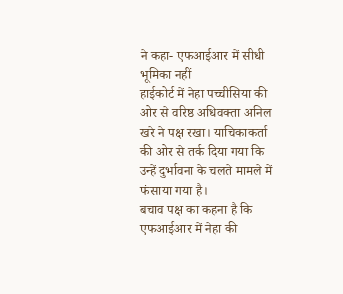ने कहा- एफआईआर में सीधी भूमिका नहीं
हाईकोर्ट में नेहा पच्चीसिया की ओर से वरिष्ठ अधिवक्ता अनिल खरे ने पक्ष रखा। याचिकाकर्ता की ओर से तर्क दिया गया कि उन्हें दुर्भावना के चलते मामले में फंसाया गया है।
बचाव पक्ष का कहना है कि एफआईआर में नेहा की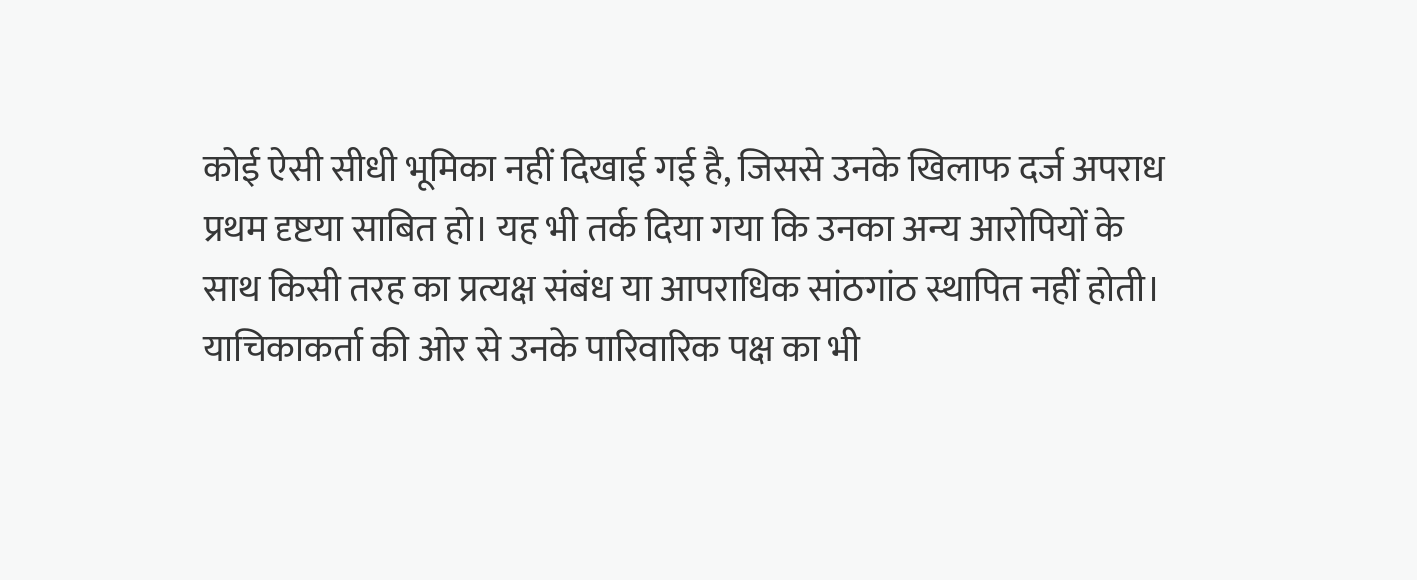कोई ऐसी सीधी भूमिका नहीं दिखाई गई है, जिससे उनके खिलाफ दर्ज अपराध प्रथम दृष्टया साबित हो। यह भी तर्क दिया गया कि उनका अन्य आरोपियों के साथ किसी तरह का प्रत्यक्ष संबंध या आपराधिक सांठगांठ स्थापित नहीं होती।
याचिकाकर्ता की ओर से उनके पारिवारिक पक्ष का भी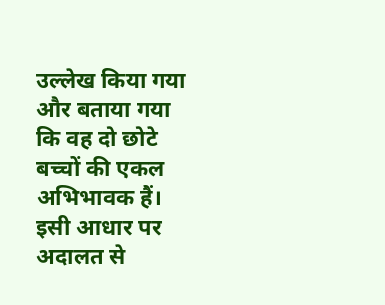उल्लेख किया गया और बताया गया कि वह दो छोटे बच्चों की एकल अभिभावक हैं। इसी आधार पर अदालत से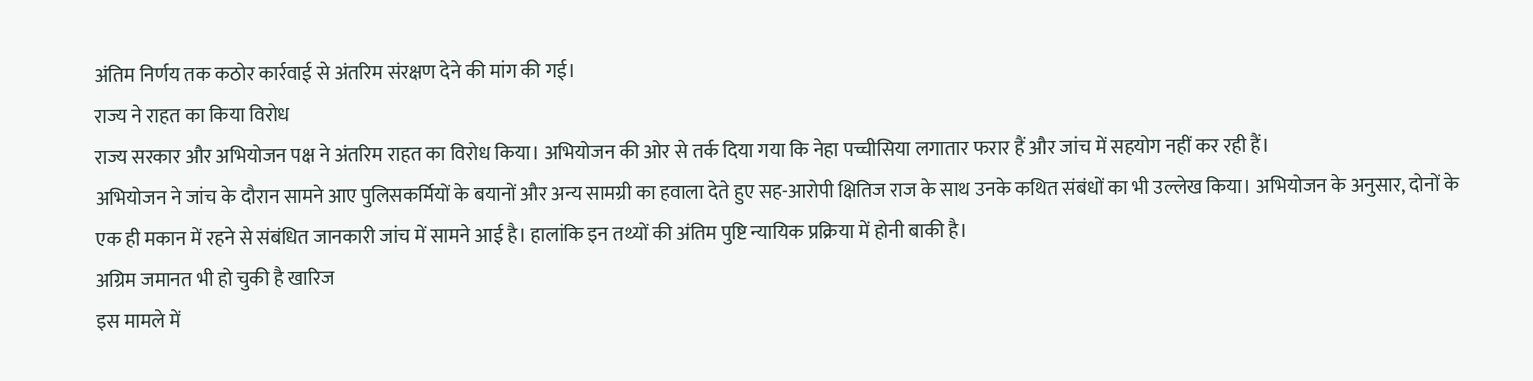अंतिम निर्णय तक कठोर कार्रवाई से अंतरिम संरक्षण देने की मांग की गई।
राज्य ने राहत का किया विरोध
राज्य सरकार और अभियोजन पक्ष ने अंतरिम राहत का विरोध किया। अभियोजन की ओर से तर्क दिया गया कि नेहा पच्चीसिया लगातार फरार हैं और जांच में सहयोग नहीं कर रही हैं।
अभियोजन ने जांच के दौरान सामने आए पुलिसकर्मियों के बयानों और अन्य सामग्री का हवाला देते हुए सह-आरोपी क्षितिज राज के साथ उनके कथित संबंधों का भी उल्लेख किया। अभियोजन के अनुसार, दोनों के एक ही मकान में रहने से संबंधित जानकारी जांच में सामने आई है। हालांकि इन तथ्यों की अंतिम पुष्टि न्यायिक प्रक्रिया में होनी बाकी है।
अग्रिम जमानत भी हो चुकी है खारिज
इस मामले में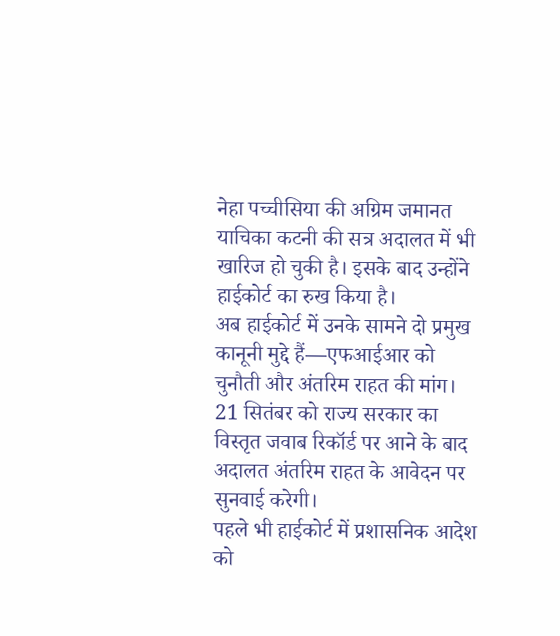नेहा पच्चीसिया की अग्रिम जमानत याचिका कटनी की सत्र अदालत में भी खारिज हो चुकी है। इसके बाद उन्होंने हाईकोर्ट का रुख किया है।
अब हाईकोर्ट में उनके सामने दो प्रमुख कानूनी मुद्दे हैं—एफआईआर को चुनौती और अंतरिम राहत की मांग। 21 सितंबर को राज्य सरकार का विस्तृत जवाब रिकॉर्ड पर आने के बाद अदालत अंतरिम राहत के आवेदन पर सुनवाई करेगी।
पहले भी हाईकोर्ट में प्रशासनिक आदेश को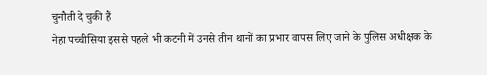चुनौती दे चुकी हैं
नेहा पच्चीसिया इससे पहले भी कटनी में उनसे तीन थानों का प्रभार वापस लिए जाने के पुलिस अधीक्षक के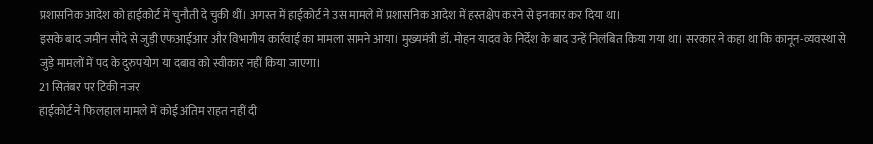प्रशासनिक आदेश को हाईकोर्ट में चुनौती दे चुकी थीं। अगस्त में हाईकोर्ट ने उस मामले में प्रशासनिक आदेश में हस्तक्षेप करने से इनकार कर दिया था।
इसके बाद जमीन सौदे से जुड़ी एफआईआर और विभागीय कार्रवाई का मामला सामने आया। मुख्यमंत्री डॉ. मोहन यादव के निर्देश के बाद उन्हें निलंबित किया गया था। सरकार ने कहा था कि कानून-व्यवस्था से जुड़े मामलों में पद के दुरुपयोग या दबाव को स्वीकार नहीं किया जाएगा।
21 सितंबर पर टिकी नजर
हाईकोर्ट ने फिलहाल मामले में कोई अंतिम राहत नहीं दी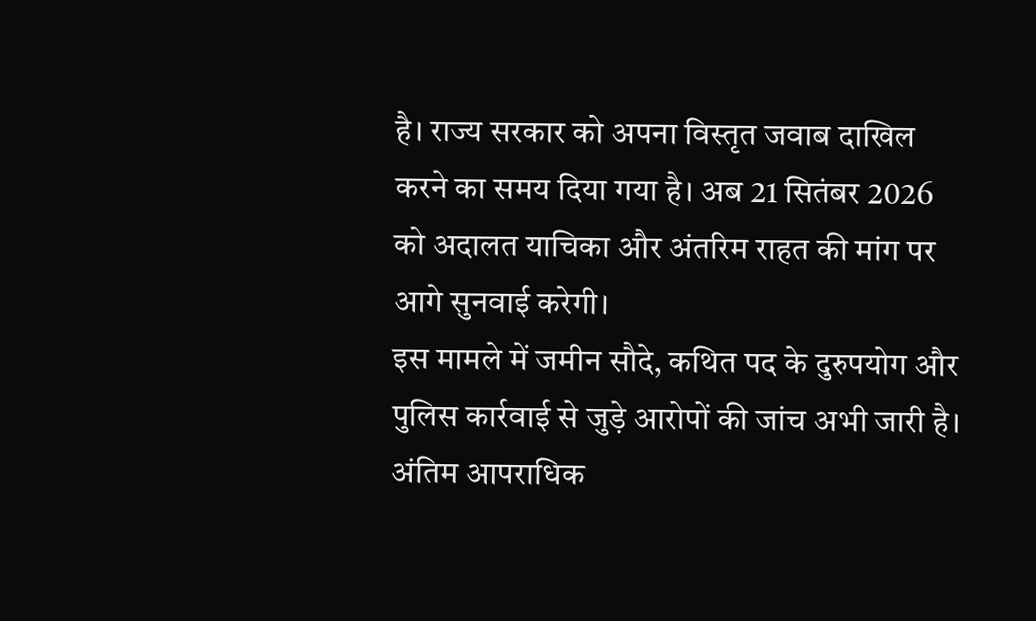है। राज्य सरकार को अपना विस्तृत जवाब दाखिल करने का समय दिया गया है। अब 21 सितंबर 2026 को अदालत याचिका और अंतरिम राहत की मांग पर आगे सुनवाई करेगी।
इस मामले में जमीन सौदे, कथित पद के दुरुपयोग और पुलिस कार्रवाई से जुड़े आरोपों की जांच अभी जारी है। अंतिम आपराधिक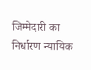जिम्मेदारी का निर्धारण न्यायिक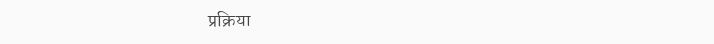प्रक्रिया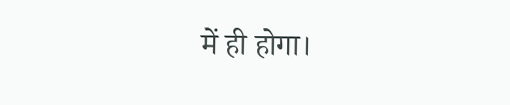में ही होगा।